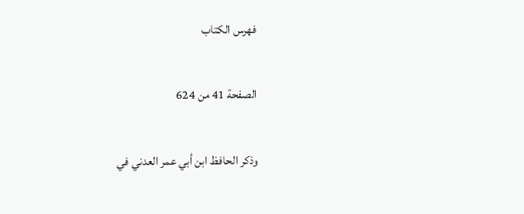فهرس الكتاب

الصفحة 41 من 624

وذكر الحافظ ابن أبي عمر العدني في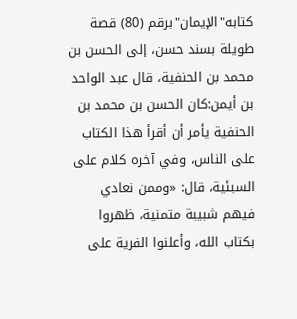كتابه"الإيمان"برقم (80) قصة طويلة بسند حسن، إلى الحسن بن محمد بن الحنفية، قال عبد الواحد بن أيمن:كان الحسن بن محمد بن الحنفية يأمر أن أقرأ هذا الكتاب على الناس، وفي آخره كلام على السبئية، قال: «وممن نعادي فيهم شبيبة متمنية، ظهروا بكتاب الله، وأعلنوا الفرية على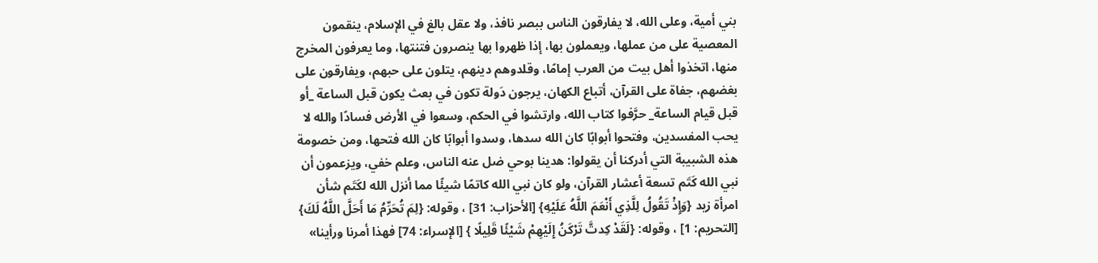بني أمية، وعلى الله، لا يفارقون الناس ببصر نافذ، ولا عقل بالغ في الإسلام، ينقمون المعصية على من عملها، ويعملون بها، إذا ظهروا بها ينصرون فتنتها، وما يعرفون المخرج منها، اتخذوا أهل بيت من العرب إمامًا، وقلدوهم دينهم، يتلون على حبهم، ويفارقون على بغضهم، جفاة على القرآن، أتباع الكهان، يرجون دَولة تكون في بعث يكون قبل الساعة _أو قبل قيام الساعة_ حرَّفوا كتاب الله، وارتشوا في الحكم، وسعوا في الأرض فسادًا والله لا يحب المفسدين، وفتحوا أبوابًا كان الله سدها، وسدوا أبوابًا كان الله فتحها، ومن خصومة هذه الشبيبة التي أدركنا أن يقولوا: هدينا بوحي ضل عنه الناس، وعلم خفي، ويزعمون أن نبي الله كَتَم تسعة أعشار القرآن، ولو كان نبي الله كاتمًا شيئًا مما أنزل الله لكَتَم شأن امرأة زيد {وَإِذْ تَقُولُ لِلَّذِي أَنْعَمَ اللَّهُ عَلَيْهِ} [الأحزاب: 31] ، وقوله: {لِمَ تُحَرِّمُ مَا أَحَلَّ اللَّهُ لَكَ} [التحريم: 1] ، وقوله: {لَقَدْ كِدتَّ تَرْكَنُ إِلَيْهِمْ شَيْئًا قَلِيلًا } [الإسراء: 74] فهذا أمرنا ورأينا»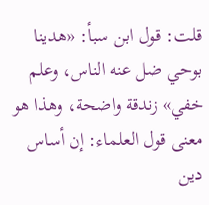قلت: قول ابن سبأ: «هدينا بوحي ضل عنه الناس، وعلم خفي» زندقة واضحة، وهذا هو معنى قول العلماء: إن أساس دين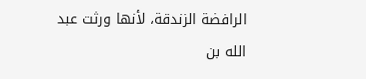الرافضة الزندقة، لأنها ورثت عبد الله بن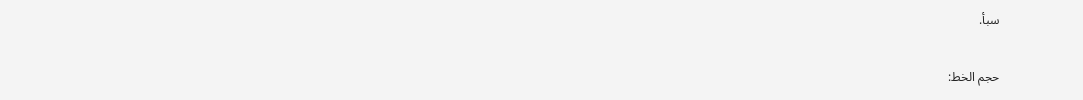سبأ.

حجم الخط: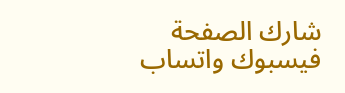شارك الصفحة
فيسبوك واتساب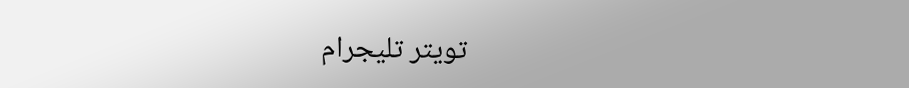تويتر تليجرام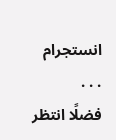انستجرام
. . .
فضلًا انتظر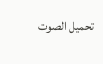تحميل الصوت